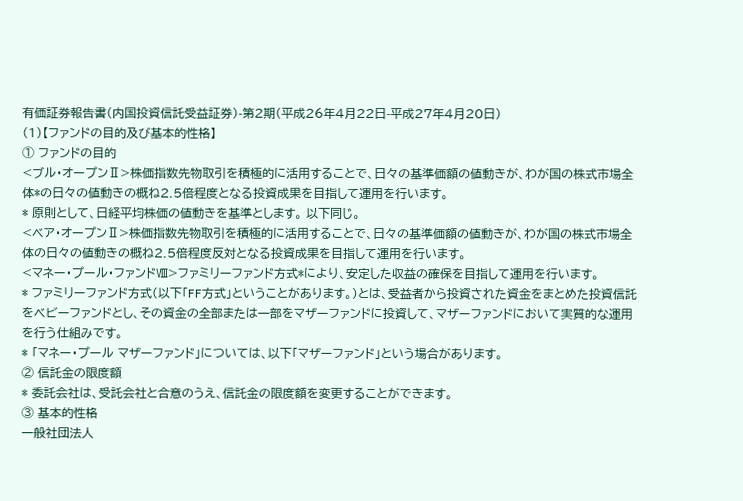有価証券報告書(内国投資信託受益証券)-第2期(平成26年4月22日-平成27年4月20日)
(1)【ファンドの目的及び基本的性格】
① ファンドの目的
<ブル・オープンⅡ>株価指数先物取引を積極的に活用することで、日々の基準価額の値動きが、わが国の株式市場全体*の日々の値動きの概ね2.5倍程度となる投資成果を目指して運用を行います。
* 原則として、日経平均株価の値動きを基準とします。 以下同じ。
<ベア・オープンⅡ>株価指数先物取引を積極的に活用することで、日々の基準価額の値動きが、わが国の株式市場全体の日々の値動きの概ね2.5倍程度反対となる投資成果を目指して運用を行います。
<マネー・プール・ファンドⅧ>ファミリーファンド方式*により、安定した収益の確保を目指して運用を行います。
* ファミリーファンド方式(以下「FF方式」ということがあります。)とは、受益者から投資された資金をまとめた投資信託をベビーファンドとし、その資金の全部または一部をマザーファンドに投資して、マザーファンドにおいて実質的な運用を行う仕組みです。
* 「マネー・プール マザーファンド」については、以下「マザーファンド」という場合があります。
② 信託金の限度額
* 委託会社は、受託会社と合意のうえ、信託金の限度額を変更することができます。
③ 基本的性格
一般社団法人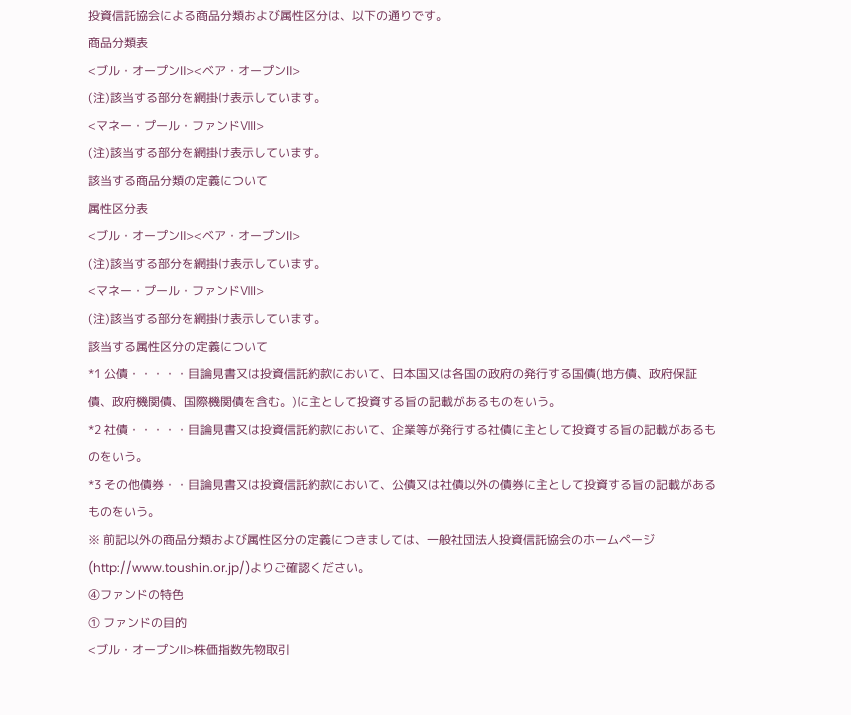投資信託協会による商品分類および属性区分は、以下の通りです。
商品分類表
<ブル・オープンⅡ><ベア・オープンⅡ>
(注)該当する部分を網掛け表示しています。
<マネー・プール・ファンドⅧ>
(注)該当する部分を網掛け表示しています。
該当する商品分類の定義について
属性区分表
<ブル・オープンⅡ><ベア・オープンⅡ>
(注)該当する部分を網掛け表示しています。
<マネー・プール・ファンドⅧ>
(注)該当する部分を網掛け表示しています。
該当する属性区分の定義について
*1 公債・・・・・目論見書又は投資信託約款において、日本国又は各国の政府の発行する国債(地方債、政府保証債、政府機関債、国際機関債を含む。)に主として投資する旨の記載があるものをいう。
*2 社債・・・・・目論見書又は投資信託約款において、企業等が発行する社債に主として投資する旨の記載があるものをいう。
*3 その他債券・・目論見書又は投資信託約款において、公債又は社債以外の債券に主として投資する旨の記載があるものをいう。
※ 前記以外の商品分類および属性区分の定義につきましては、一般社団法人投資信託協会のホームページ(http://www.toushin.or.jp/)よりご確認ください。
④ファンドの特色
① ファンドの目的
<ブル・オープンⅡ>株価指数先物取引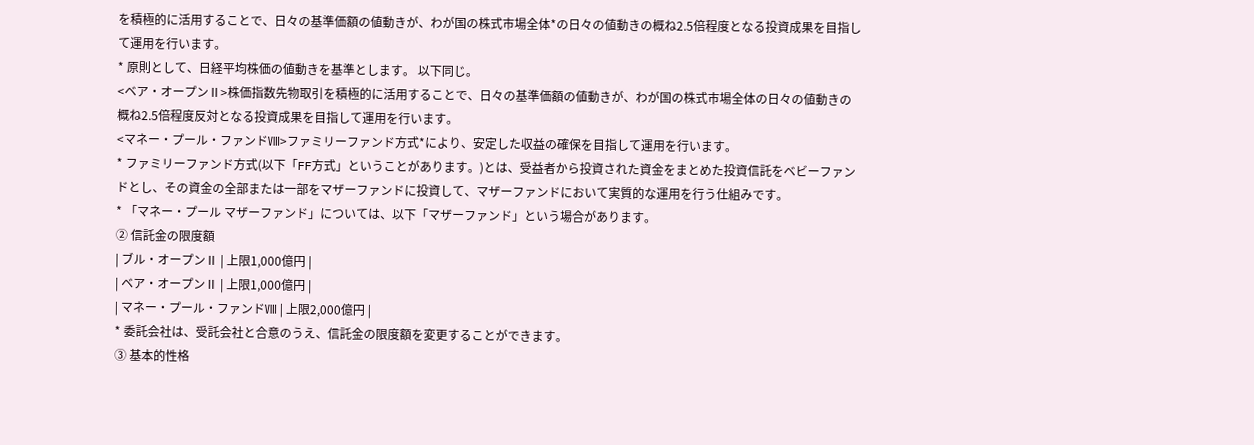を積極的に活用することで、日々の基準価額の値動きが、わが国の株式市場全体*の日々の値動きの概ね2.5倍程度となる投資成果を目指して運用を行います。
* 原則として、日経平均株価の値動きを基準とします。 以下同じ。
<ベア・オープンⅡ>株価指数先物取引を積極的に活用することで、日々の基準価額の値動きが、わが国の株式市場全体の日々の値動きの概ね2.5倍程度反対となる投資成果を目指して運用を行います。
<マネー・プール・ファンドⅧ>ファミリーファンド方式*により、安定した収益の確保を目指して運用を行います。
* ファミリーファンド方式(以下「FF方式」ということがあります。)とは、受益者から投資された資金をまとめた投資信託をベビーファンドとし、その資金の全部または一部をマザーファンドに投資して、マザーファンドにおいて実質的な運用を行う仕組みです。
* 「マネー・プール マザーファンド」については、以下「マザーファンド」という場合があります。
② 信託金の限度額
| ブル・オープンⅡ | 上限1,000億円 |
| ベア・オープンⅡ | 上限1,000億円 |
| マネー・プール・ファンドⅧ | 上限2,000億円 |
* 委託会社は、受託会社と合意のうえ、信託金の限度額を変更することができます。
③ 基本的性格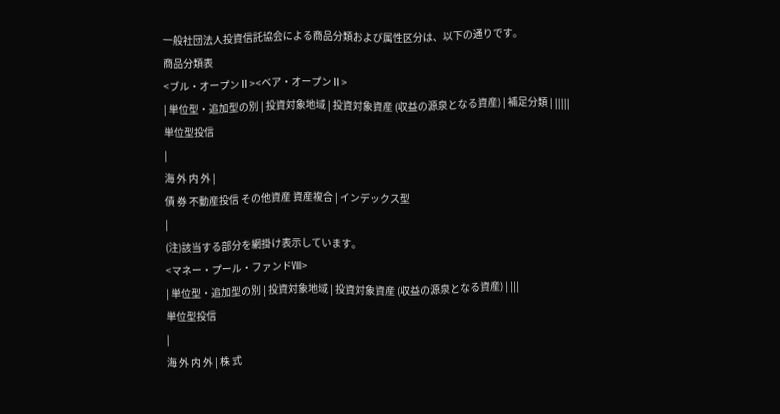一般社団法人投資信託協会による商品分類および属性区分は、以下の通りです。
商品分類表
<ブル・オープンⅡ><ベア・オープンⅡ>
| 単位型・追加型の別 | 投資対象地域 | 投資対象資産 (収益の源泉となる資産) | 補足分類 | |||||
単位型投信
|
海 外 内 外 |
債 券 不動産投信 その他資産 資産複合 | インデックス型
|
(注)該当する部分を網掛け表示しています。
<マネー・プール・ファンドⅧ>
| 単位型・追加型の別 | 投資対象地域 | 投資対象資産 (収益の源泉となる資産) | |||
単位型投信
|
海 外 内 外 | 株 式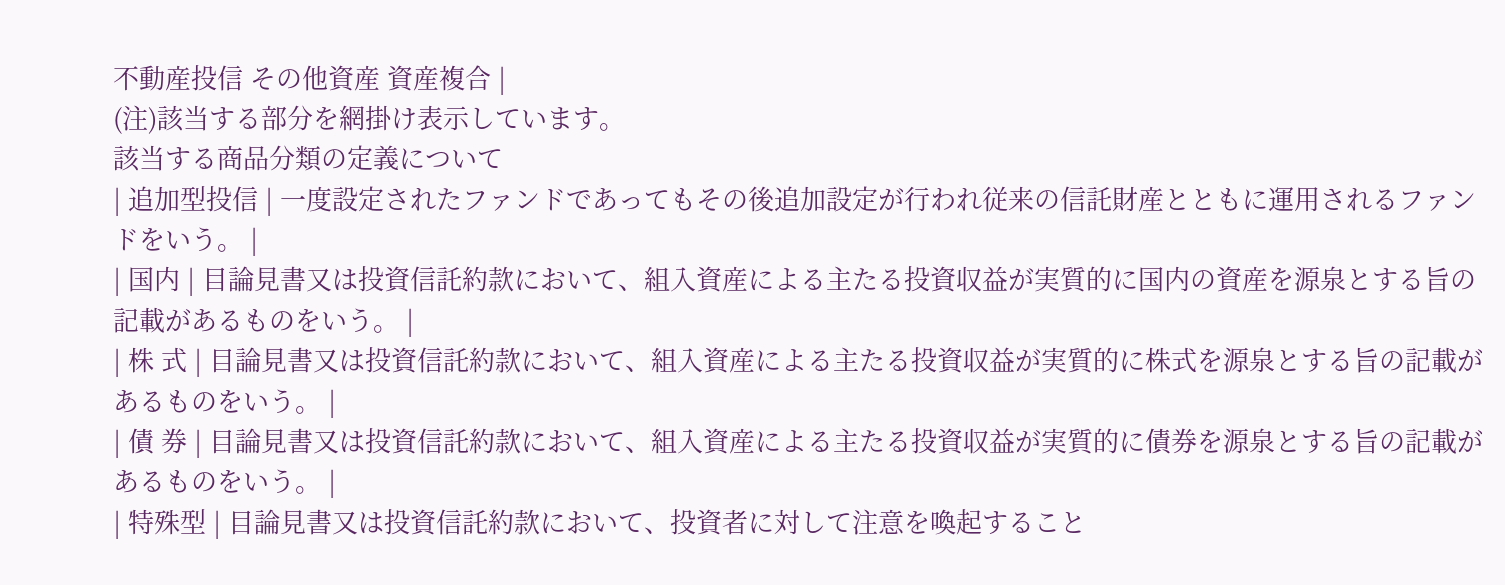不動産投信 その他資産 資産複合 |
(注)該当する部分を網掛け表示しています。
該当する商品分類の定義について
| 追加型投信 | 一度設定されたファンドであってもその後追加設定が行われ従来の信託財産とともに運用されるファンドをいう。 |
| 国内 | 目論見書又は投資信託約款において、組入資産による主たる投資収益が実質的に国内の資産を源泉とする旨の記載があるものをいう。 |
| 株 式 | 目論見書又は投資信託約款において、組入資産による主たる投資収益が実質的に株式を源泉とする旨の記載があるものをいう。 |
| 債 券 | 目論見書又は投資信託約款において、組入資産による主たる投資収益が実質的に債券を源泉とする旨の記載があるものをいう。 |
| 特殊型 | 目論見書又は投資信託約款において、投資者に対して注意を喚起すること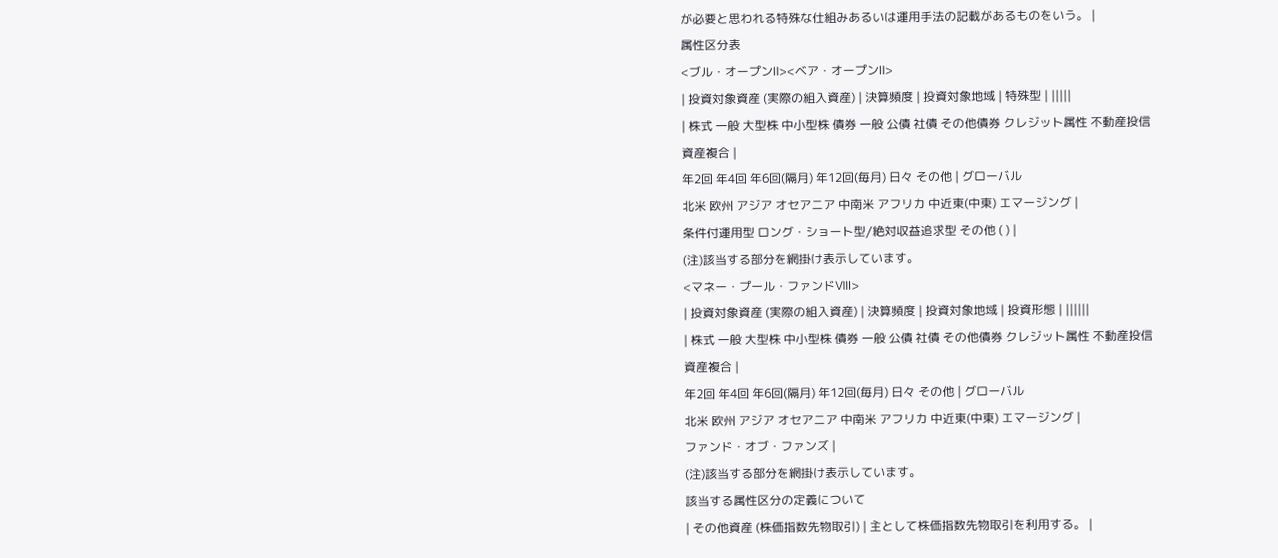が必要と思われる特殊な仕組みあるいは運用手法の記載があるものをいう。 |
属性区分表
<ブル・オープンⅡ><ベア・オープンⅡ>
| 投資対象資産 (実際の組入資産) | 決算頻度 | 投資対象地域 | 特殊型 | |||||
| 株式 一般 大型株 中小型株 債券 一般 公債 社債 その他債券 クレジット属性 不動産投信
資産複合 |
年2回 年4回 年6回(隔月) 年12回(毎月) 日々 その他 | グローバル
北米 欧州 アジア オセアニア 中南米 アフリカ 中近東(中東) エマージング |
条件付運用型 ロング・ショート型∕絶対収益追求型 その他 ( ) |
(注)該当する部分を網掛け表示しています。
<マネー・プール・ファンドⅧ>
| 投資対象資産 (実際の組入資産) | 決算頻度 | 投資対象地域 | 投資形態 | ||||||
| 株式 一般 大型株 中小型株 債券 一般 公債 社債 その他債券 クレジット属性 不動産投信
資産複合 |
年2回 年4回 年6回(隔月) 年12回(毎月) 日々 その他 | グローバル
北米 欧州 アジア オセアニア 中南米 アフリカ 中近東(中東) エマージング |
ファンド・オブ・ファンズ |
(注)該当する部分を網掛け表示しています。
該当する属性区分の定義について
| その他資産 (株価指数先物取引) | 主として株価指数先物取引を利用する。 |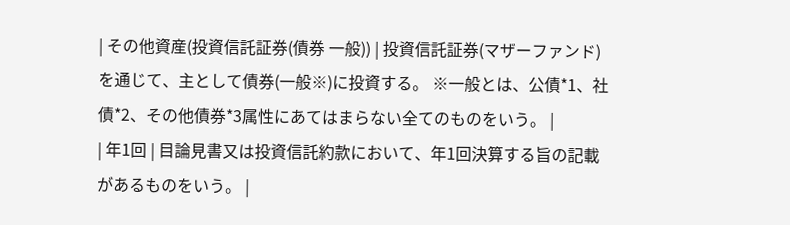| その他資産(投資信託証券(債券 一般)) | 投資信託証券(マザーファンド)を通じて、主として債券(一般※)に投資する。 ※一般とは、公債*1、社債*2、その他債券*3属性にあてはまらない全てのものをいう。 |
| 年1回 | 目論見書又は投資信託約款において、年1回決算する旨の記載があるものをいう。 |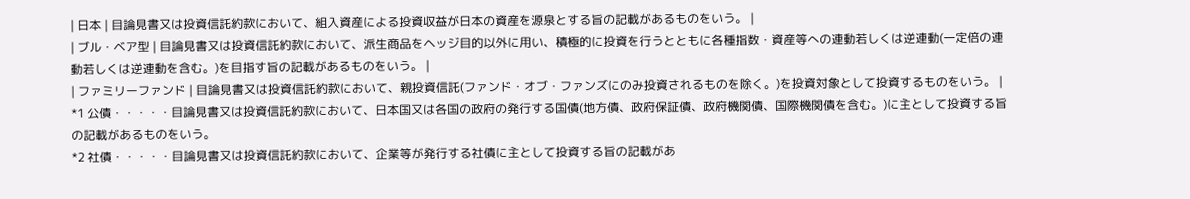| 日本 | 目論見書又は投資信託約款において、組入資産による投資収益が日本の資産を源泉とする旨の記載があるものをいう。 |
| ブル・ベア型 | 目論見書又は投資信託約款において、派生商品をヘッジ目的以外に用い、積極的に投資を行うとともに各種指数・資産等への連動若しくは逆連動(一定倍の連動若しくは逆連動を含む。)を目指す旨の記載があるものをいう。 |
| ファミリーファンド | 目論見書又は投資信託約款において、親投資信託(ファンド・オブ・ファンズにのみ投資されるものを除く。)を投資対象として投資するものをいう。 |
*1 公債・・・・・目論見書又は投資信託約款において、日本国又は各国の政府の発行する国債(地方債、政府保証債、政府機関債、国際機関債を含む。)に主として投資する旨の記載があるものをいう。
*2 社債・・・・・目論見書又は投資信託約款において、企業等が発行する社債に主として投資する旨の記載があ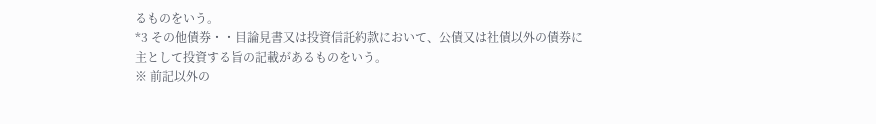るものをいう。
*3 その他債券・・目論見書又は投資信託約款において、公債又は社債以外の債券に主として投資する旨の記載があるものをいう。
※ 前記以外の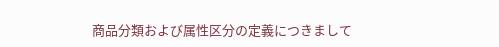商品分類および属性区分の定義につきまして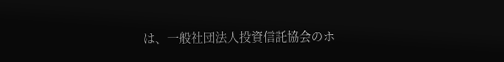は、一般社団法人投資信託協会のホ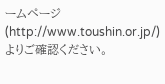ームページ(http://www.toushin.or.jp/)よりご確認ください。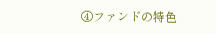④ファンドの特色